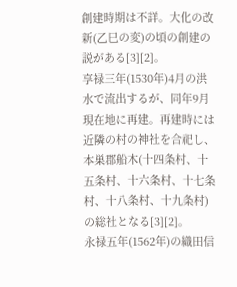創建時期は不詳。大化の改新(乙巳の変)の頃の創建の説がある[3][2]。
享禄三年(1530年)4月の洪水で流出するが、同年9月現在地に再建。再建時には近隣の村の神社を合祀し、本巣郡船木(十四条村、十五条村、十六条村、十七条村、十八条村、十九条村)の総社となる[3][2]。
永禄五年(1562年)の織田信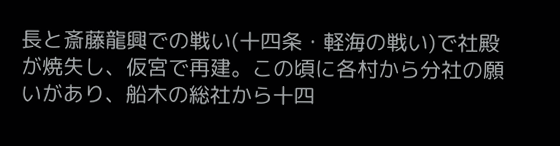長と斎藤龍興での戦い(十四条・軽海の戦い)で社殿が焼失し、仮宮で再建。この頃に各村から分社の願いがあり、船木の総社から十四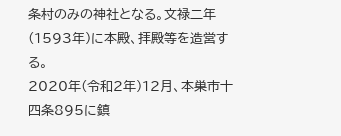条村のみの神社となる。文禄二年(1593年)に本殿、拝殿等を造営する。
2020年(令和2年)12月、本巣市十四条895に鎮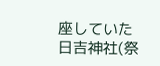座していた日吉神社(祭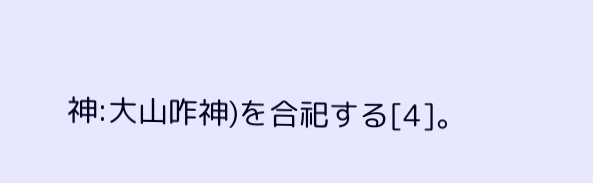神:大山咋神)を合祀する[4]。